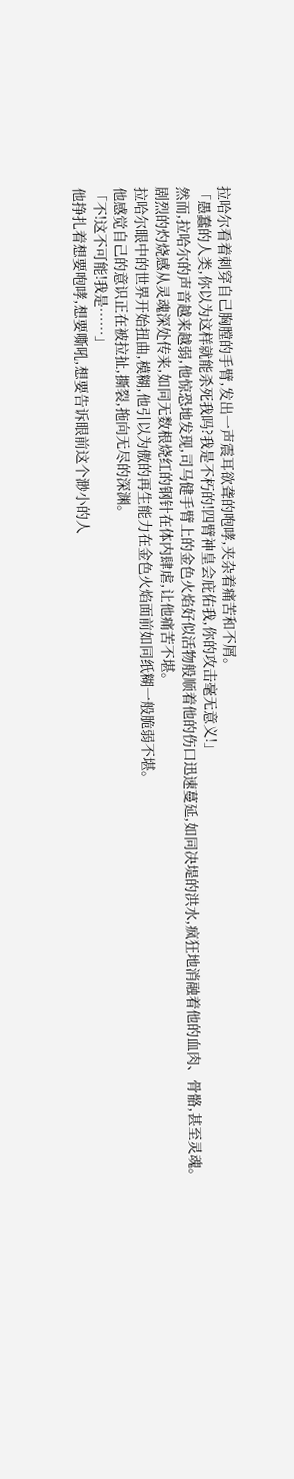拉哈尔看着刺穿自己胸膛的手臂,发出一声震耳欲聋的咆哮,夹杂着痛苦和不屑。
「愚蠢的人类,你以为这样就能杀死我吗?我是不朽的!四臂神皇会庇佑我,你的攻击毫无意义!」
然而,拉哈尔的声音越来越弱,他惊恐地发现,司马健手臂上的金色火焰好似活物般顺着他的伤口迅速蔓延,如同决堤的洪水,疯狂地消融着他的血肉、骨骼,甚至灵魂。
剧烈的灼烧感从灵魂深处传来,如同无数根烧红的钢针在体内肆虐,让他痛苦不堪。
拉哈尔眼中的世界开始扭曲,模糊,他引以为傲的再生能力在金色火焰面前如同纸糊一般脆弱不堪。
他感觉自己的意识正在被拉扯,撕裂,拖向无尽的深渊。
「不!这不可能!我是……」
他挣扎着想要咆哮,想要嘶吼,想要告诉眼前这个渺小的人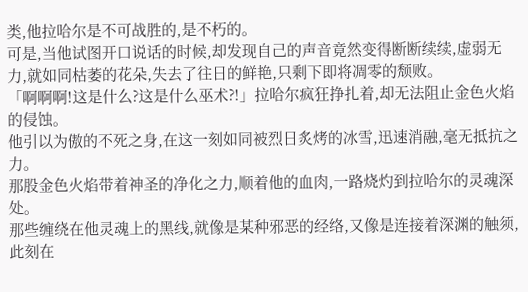类,他拉哈尔是不可战胜的,是不朽的。
可是,当他试图开口说话的时候,却发现自己的声音竟然变得断断续续,虚弱无力,就如同枯萎的花朵,失去了往日的鲜艳,只剩下即将凋零的颓败。
「啊啊啊!这是什么?这是什么巫术?!」拉哈尔疯狂挣扎着,却无法阻止金色火焰的侵蚀。
他引以为傲的不死之身,在这一刻如同被烈日炙烤的冰雪,迅速消融,毫无抵抗之力。
那股金色火焰带着神圣的净化之力,顺着他的血肉,一路烧灼到拉哈尔的灵魂深处。
那些缠绕在他灵魂上的黑线,就像是某种邪恶的经络,又像是连接着深渊的触须,此刻在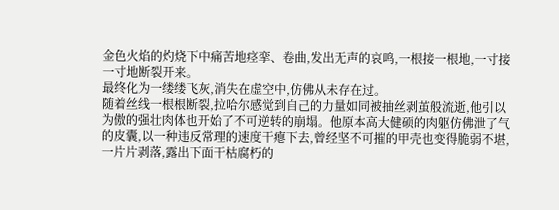金色火焰的灼烧下中痛苦地痉挛、卷曲,发出无声的哀鸣,一根接一根地,一寸接一寸地断裂开来。
最终化为一缕缕飞灰,消失在虚空中,仿佛从未存在过。
随着丝线一根根断裂,拉哈尔感觉到自己的力量如同被抽丝剥茧般流逝,他引以为傲的强壮肉体也开始了不可逆转的崩塌。他原本高大健硕的肉躯仿佛泄了气的皮囊,以一种违反常理的速度干瘪下去,曾经坚不可摧的甲壳也变得脆弱不堪,一片片剥落,露出下面干枯腐朽的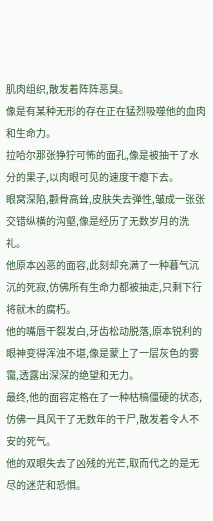肌肉组织,散发着阵阵恶臭。
像是有某种无形的存在正在猛烈吸噬他的血肉和生命力。
拉哈尔那张狰狞可怖的面孔,像是被抽干了水分的果子,以肉眼可见的速度干瘪下去。
眼窝深陷,颧骨高耸,皮肤失去弹性,皱成一张张交错纵横的沟壑,像是经历了无数岁月的洗礼。
他原本凶恶的面容,此刻却充满了一种暮气沉沉的死寂,仿佛所有生命力都被抽走,只剩下行将就木的腐朽。
他的嘴唇干裂发白,牙齿松动脱落,原本锐利的眼神变得浑浊不堪,像是蒙上了一层灰色的雾霭,透露出深深的绝望和无力。
最终,他的面容定格在了一种枯槁僵硬的状态,仿佛一具风干了无数年的干尸,散发着令人不安的死气。
他的双眼失去了凶残的光芒,取而代之的是无尽的迷茫和恐惧。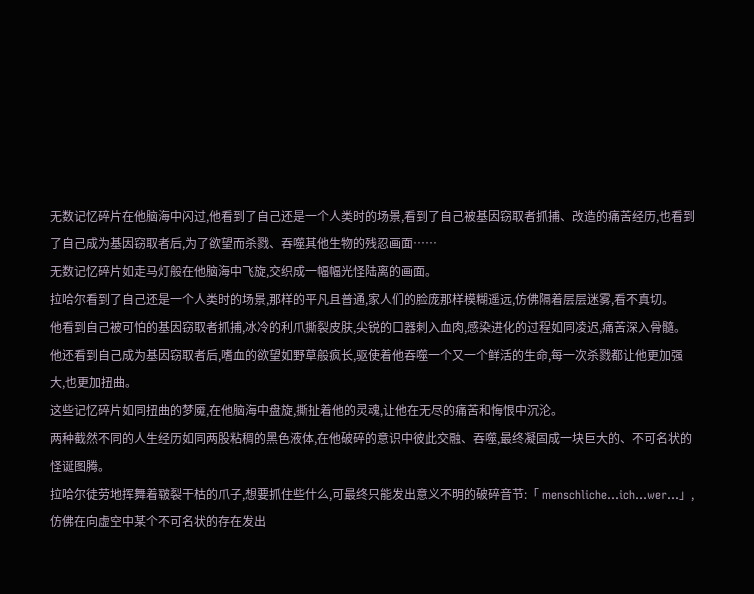无数记忆碎片在他脑海中闪过,他看到了自己还是一个人类时的场景,看到了自己被基因窃取者抓捕、改造的痛苦经历,也看到了自己成为基因窃取者后,为了欲望而杀戮、吞噬其他生物的残忍画面……
无数记忆碎片如走马灯般在他脑海中飞旋,交织成一幅幅光怪陆离的画面。
拉哈尔看到了自己还是一个人类时的场景,那样的平凡且普通,家人们的脸庞那样模糊遥远,仿佛隔着层层迷雾,看不真切。
他看到自己被可怕的基因窃取者抓捕,冰冷的利爪撕裂皮肤,尖锐的口器刺入血肉,感染进化的过程如同凌迟,痛苦深入骨髓。
他还看到自己成为基因窃取者后,嗜血的欲望如野草般疯长,驱使着他吞噬一个又一个鲜活的生命,每一次杀戮都让他更加强大,也更加扭曲。
这些记忆碎片如同扭曲的梦魇,在他脑海中盘旋,撕扯着他的灵魂,让他在无尽的痛苦和悔恨中沉沦。
两种截然不同的人生经历如同两股粘稠的黑色液体,在他破碎的意识中彼此交融、吞噬,最终凝固成一块巨大的、不可名状的怪诞图腾。
拉哈尔徒劳地挥舞着皲裂干枯的爪子,想要抓住些什么,可最终只能发出意义不明的破碎音节:「 menschliche...ich...wer...」,仿佛在向虚空中某个不可名状的存在发出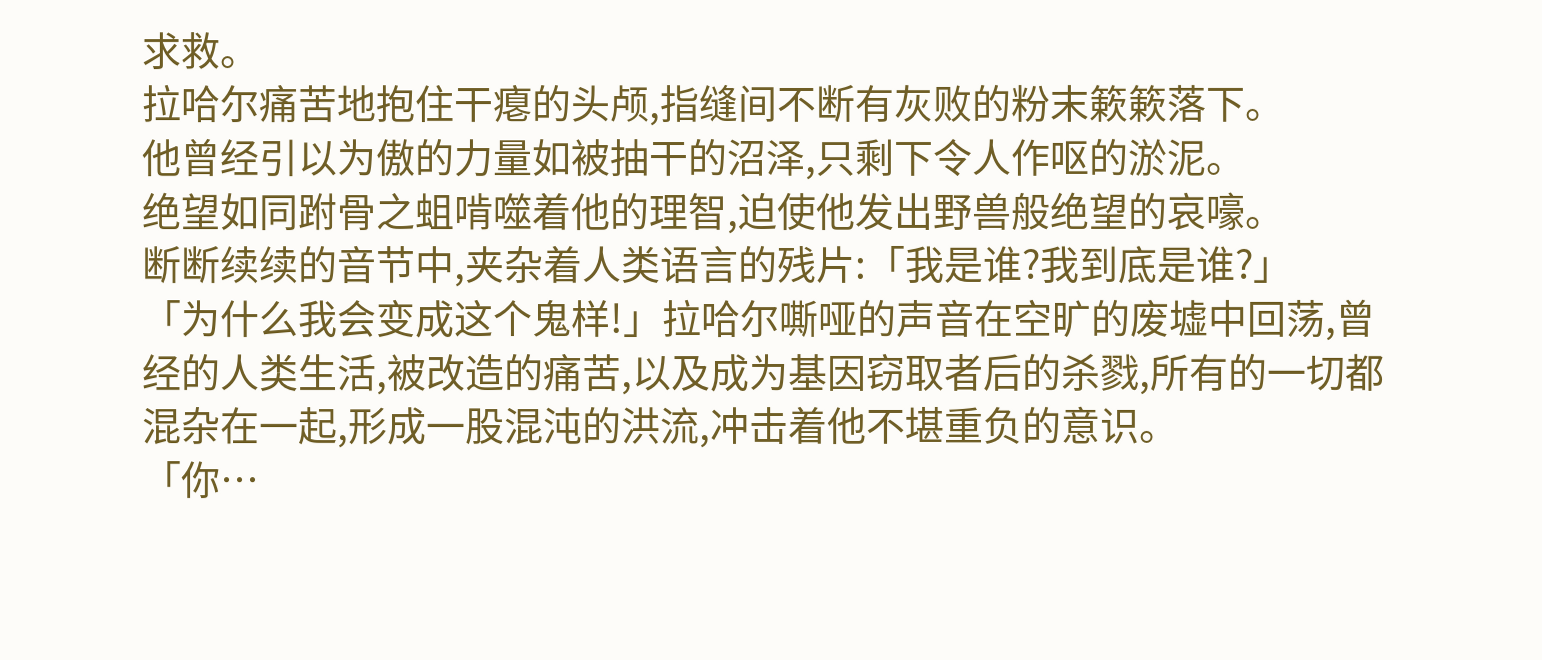求救。
拉哈尔痛苦地抱住干瘪的头颅,指缝间不断有灰败的粉末簌簌落下。
他曾经引以为傲的力量如被抽干的沼泽,只剩下令人作呕的淤泥。
绝望如同跗骨之蛆啃噬着他的理智,迫使他发出野兽般绝望的哀嚎。
断断续续的音节中,夹杂着人类语言的残片:「我是谁?我到底是谁?」
「为什么我会变成这个鬼样!」拉哈尔嘶哑的声音在空旷的废墟中回荡,曾经的人类生活,被改造的痛苦,以及成为基因窃取者后的杀戮,所有的一切都混杂在一起,形成一股混沌的洪流,冲击着他不堪重负的意识。
「你…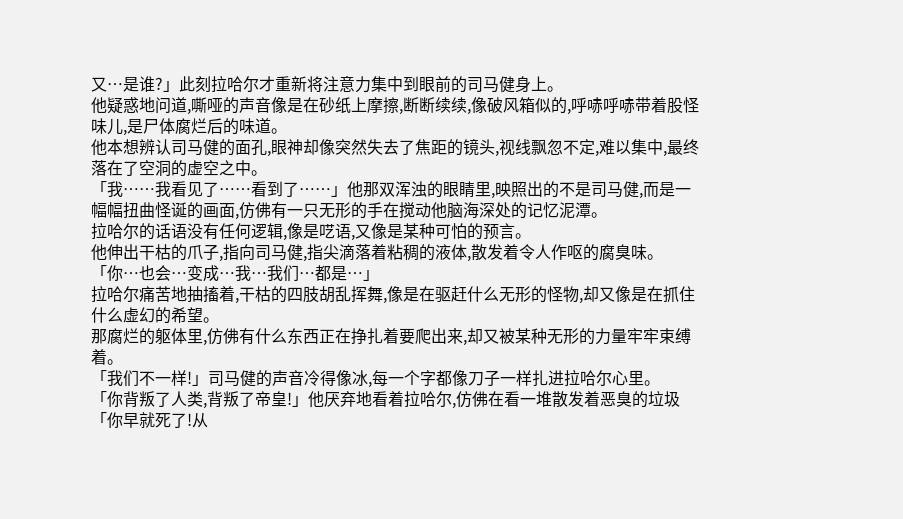又…是谁?」此刻拉哈尔才重新将注意力集中到眼前的司马健身上。
他疑惑地问道,嘶哑的声音像是在砂纸上摩擦,断断续续,像破风箱似的,呼哧呼哧带着股怪味儿,是尸体腐烂后的味道。
他本想辨认司马健的面孔,眼神却像突然失去了焦距的镜头,视线飘忽不定,难以集中,最终落在了空洞的虚空之中。
「我……我看见了……看到了……」他那双浑浊的眼睛里,映照出的不是司马健,而是一幅幅扭曲怪诞的画面,仿佛有一只无形的手在搅动他脑海深处的记忆泥潭。
拉哈尔的话语没有任何逻辑,像是呓语,又像是某种可怕的预言。
他伸出干枯的爪子,指向司马健,指尖滴落着粘稠的液体,散发着令人作呕的腐臭味。「你…也会…变成…我…我们…都是…」
拉哈尔痛苦地抽搐着,干枯的四肢胡乱挥舞,像是在驱赶什么无形的怪物,却又像是在抓住什么虚幻的希望。
那腐烂的躯体里,仿佛有什么东西正在挣扎着要爬出来,却又被某种无形的力量牢牢束缚着。
「我们不一样!」司马健的声音冷得像冰,每一个字都像刀子一样扎进拉哈尔心里。
「你背叛了人类,背叛了帝皇!」他厌弃地看着拉哈尔,仿佛在看一堆散发着恶臭的垃圾「你早就死了!从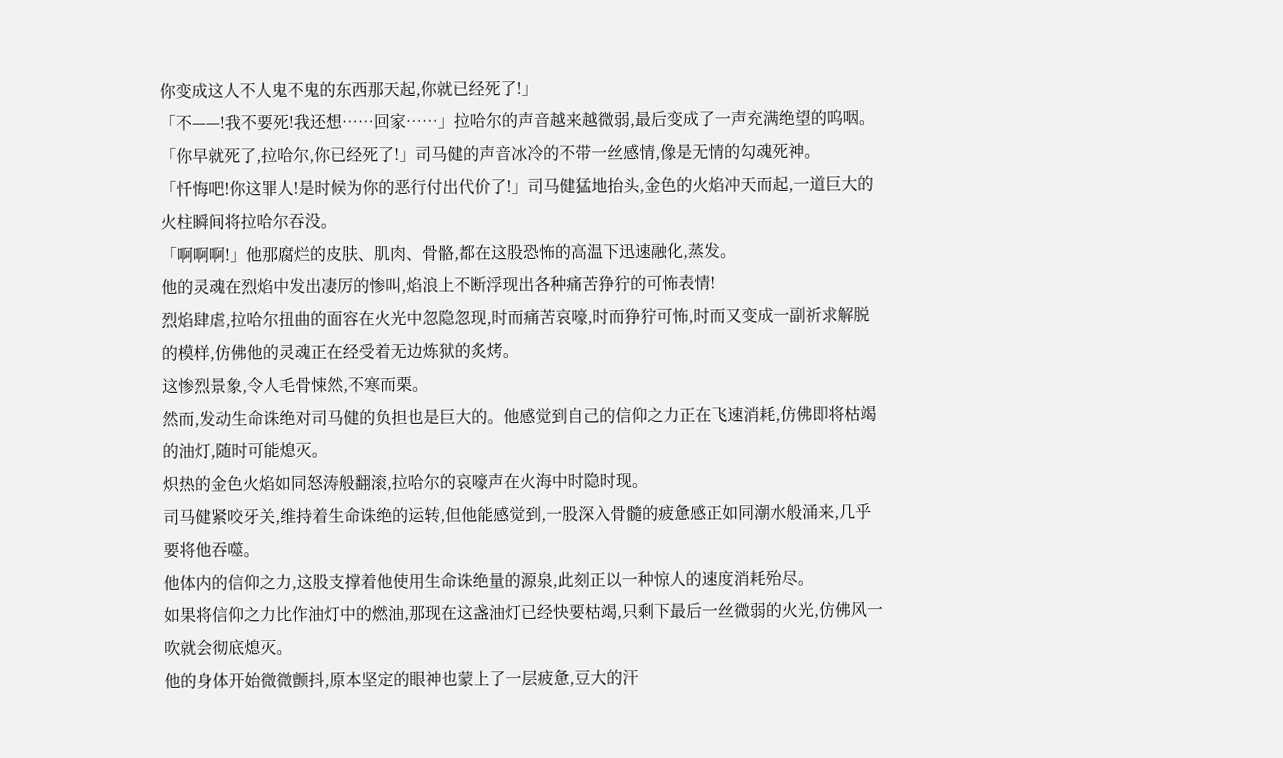你变成这人不人鬼不鬼的东西那天起,你就已经死了!」
「不——!我不要死!我还想……回家……」拉哈尔的声音越来越微弱,最后变成了一声充满绝望的呜咽。
「你早就死了,拉哈尔,你已经死了!」司马健的声音冰冷的不带一丝感情,像是无情的勾魂死神。
「忏悔吧!你这罪人!是时候为你的恶行付出代价了!」司马健猛地抬头,金色的火焰冲天而起,一道巨大的火柱瞬间将拉哈尔吞没。
「啊啊啊!」他那腐烂的皮肤、肌肉、骨骼,都在这股恐怖的高温下迅速融化,蒸发。
他的灵魂在烈焰中发出凄厉的惨叫,焰浪上不断浮现出各种痛苦狰狞的可怖表情!
烈焰肆虐,拉哈尔扭曲的面容在火光中忽隐忽现,时而痛苦哀嚎,时而狰狞可怖,时而又变成一副祈求解脱的模样,仿佛他的灵魂正在经受着无边炼狱的炙烤。
这惨烈景象,令人毛骨悚然,不寒而栗。
然而,发动生命诛绝对司马健的负担也是巨大的。他感觉到自己的信仰之力正在飞速消耗,仿佛即将枯竭的油灯,随时可能熄灭。
炽热的金色火焰如同怒涛般翻滚,拉哈尔的哀嚎声在火海中时隐时现。
司马健紧咬牙关,维持着生命诛绝的运转,但他能感觉到,一股深入骨髓的疲惫感正如同潮水般涌来,几乎要将他吞噬。
他体内的信仰之力,这股支撑着他使用生命诛绝量的源泉,此刻正以一种惊人的速度消耗殆尽。
如果将信仰之力比作油灯中的燃油,那现在这盏油灯已经快要枯竭,只剩下最后一丝微弱的火光,仿佛风一吹就会彻底熄灭。
他的身体开始微微颤抖,原本坚定的眼神也蒙上了一层疲惫,豆大的汗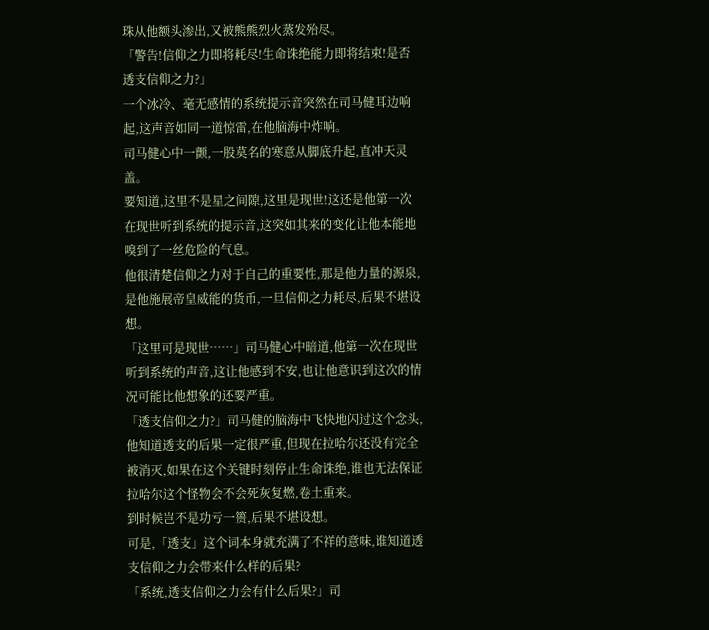珠从他额头渗出,又被熊熊烈火蒸发殆尽。
「警告!信仰之力即将耗尽!生命诛绝能力即将结束!是否透支信仰之力?」
一个冰冷、毫无感情的系统提示音突然在司马健耳边响起,这声音如同一道惊雷,在他脑海中炸响。
司马健心中一颤,一股莫名的寒意从脚底升起,直冲天灵盖。
要知道,这里不是星之间隙,这里是现世!这还是他第一次在现世听到系统的提示音,这突如其来的变化让他本能地嗅到了一丝危险的气息。
他很清楚信仰之力对于自己的重要性,那是他力量的源泉,是他施展帝皇威能的货币,一旦信仰之力耗尽,后果不堪设想。
「这里可是现世……」司马健心中暗道,他第一次在现世听到系统的声音,这让他感到不安,也让他意识到这次的情况可能比他想象的还要严重。
「透支信仰之力?」司马健的脑海中飞快地闪过这个念头,他知道透支的后果一定很严重,但现在拉哈尔还没有完全被消灭,如果在这个关键时刻停止生命诛绝,谁也无法保证拉哈尔这个怪物会不会死灰复燃,卷土重来。
到时候岂不是功亏一篑,后果不堪设想。
可是,「透支」这个词本身就充满了不祥的意味,谁知道透支信仰之力会带来什么样的后果?
「系统,透支信仰之力会有什么后果?」司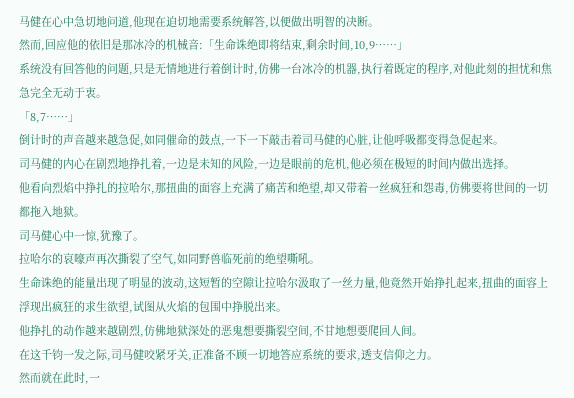马健在心中急切地问道,他现在迫切地需要系统解答,以便做出明智的决断。
然而,回应他的依旧是那冰冷的机械音:「生命诛绝即将结束,剩余时间,10,9……」
系统没有回答他的问题,只是无情地进行着倒计时,仿佛一台冰冷的机器,执行着既定的程序,对他此刻的担忧和焦急完全无动于衷。
「8,7……」
倒计时的声音越来越急促,如同催命的鼓点,一下一下敲击着司马健的心脏,让他呼吸都变得急促起来。
司马健的内心在剧烈地挣扎着,一边是未知的风险,一边是眼前的危机,他必须在极短的时间内做出选择。
他看向烈焰中挣扎的拉哈尔,那扭曲的面容上充满了痛苦和绝望,却又带着一丝疯狂和怨毒,仿佛要将世间的一切都拖入地狱。
司马健心中一惊,犹豫了。
拉哈尔的哀嚎声再次撕裂了空气,如同野兽临死前的绝望嘶吼。
生命诛绝的能量出现了明显的波动,这短暂的空隙让拉哈尔汲取了一丝力量,他竟然开始挣扎起来,扭曲的面容上浮现出疯狂的求生欲望,试图从火焰的包围中挣脱出来。
他挣扎的动作越来越剧烈,仿佛地狱深处的恶鬼想要撕裂空间,不甘地想要爬回人间。
在这千钧一发之际,司马健咬紧牙关,正准备不顾一切地答应系统的要求,透支信仰之力。
然而就在此时,一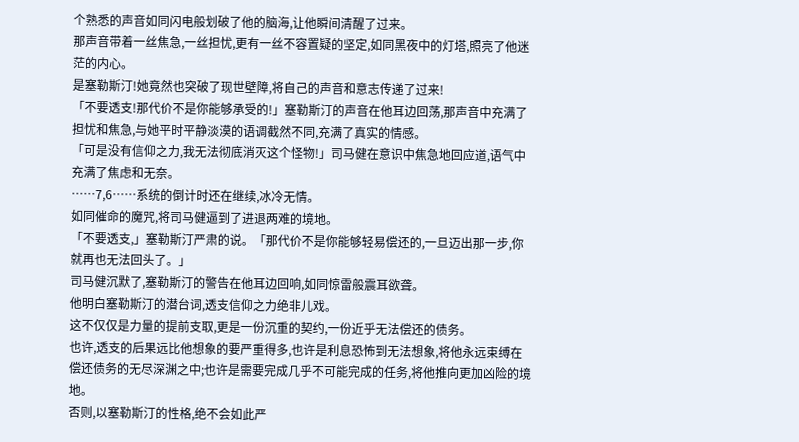个熟悉的声音如同闪电般划破了他的脑海,让他瞬间清醒了过来。
那声音带着一丝焦急,一丝担忧,更有一丝不容置疑的坚定,如同黑夜中的灯塔,照亮了他迷茫的内心。
是塞勒斯汀!她竟然也突破了现世壁障,将自己的声音和意志传递了过来!
「不要透支!那代价不是你能够承受的!」塞勒斯汀的声音在他耳边回荡,那声音中充满了担忧和焦急,与她平时平静淡漠的语调截然不同,充满了真实的情感。
「可是没有信仰之力,我无法彻底消灭这个怪物!」司马健在意识中焦急地回应道,语气中充满了焦虑和无奈。
……7,6……系统的倒计时还在继续,冰冷无情。
如同催命的魔咒,将司马健逼到了进退两难的境地。
「不要透支,」塞勒斯汀严肃的说。「那代价不是你能够轻易偿还的,一旦迈出那一步,你就再也无法回头了。」
司马健沉默了,塞勒斯汀的警告在他耳边回响,如同惊雷般震耳欲聋。
他明白塞勒斯汀的潜台词,透支信仰之力绝非儿戏。
这不仅仅是力量的提前支取,更是一份沉重的契约,一份近乎无法偿还的债务。
也许,透支的后果远比他想象的要严重得多,也许是利息恐怖到无法想象,将他永远束缚在偿还债务的无尽深渊之中;也许是需要完成几乎不可能完成的任务,将他推向更加凶险的境地。
否则,以塞勒斯汀的性格,绝不会如此严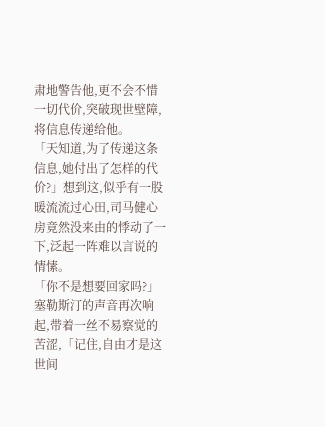肃地警告他,更不会不惜一切代价,突破现世壁障,将信息传递给他。
「天知道,为了传递这条信息,她付出了怎样的代价?」想到这,似乎有一股暖流流过心田,司马健心房竟然没来由的悸动了一下,泛起一阵难以言说的情愫。
「你不是想要回家吗?」塞勒斯汀的声音再次响起,带着一丝不易察觉的苦涩,「记住,自由才是这世间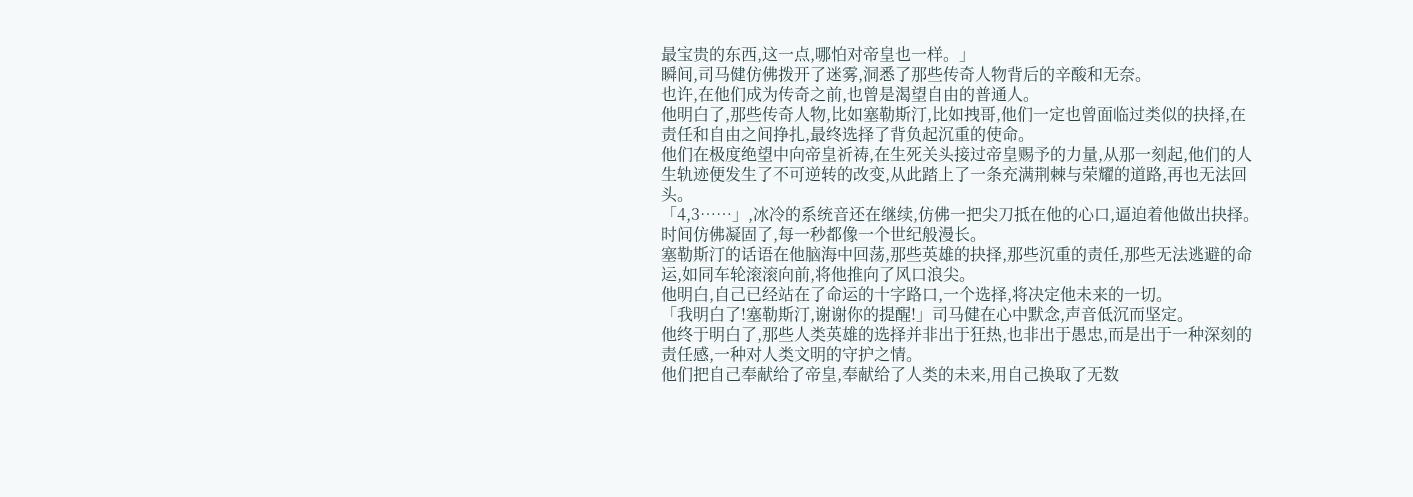最宝贵的东西,这一点,哪怕对帝皇也一样。」
瞬间,司马健仿佛拨开了迷雾,洞悉了那些传奇人物背后的辛酸和无奈。
也许,在他们成为传奇之前,也曾是渴望自由的普通人。
他明白了,那些传奇人物,比如塞勒斯汀,比如拽哥,他们一定也曾面临过类似的抉择,在责任和自由之间挣扎,最终选择了背负起沉重的使命。
他们在极度绝望中向帝皇祈祷,在生死关头接过帝皇赐予的力量,从那一刻起,他们的人生轨迹便发生了不可逆转的改变,从此踏上了一条充满荆棘与荣耀的道路,再也无法回头。
「4,3……」,冰冷的系统音还在继续,仿佛一把尖刀抵在他的心口,逼迫着他做出抉择。
时间仿佛凝固了,每一秒都像一个世纪般漫长。
塞勒斯汀的话语在他脑海中回荡,那些英雄的抉择,那些沉重的责任,那些无法逃避的命运,如同车轮滚滚向前,将他推向了风口浪尖。
他明白,自己已经站在了命运的十字路口,一个选择,将决定他未来的一切。
「我明白了!塞勒斯汀,谢谢你的提醒!」司马健在心中默念,声音低沉而坚定。
他终于明白了,那些人类英雄的选择并非出于狂热,也非出于愚忠,而是出于一种深刻的责任感,一种对人类文明的守护之情。
他们把自己奉献给了帝皇,奉献给了人类的未来,用自己换取了无数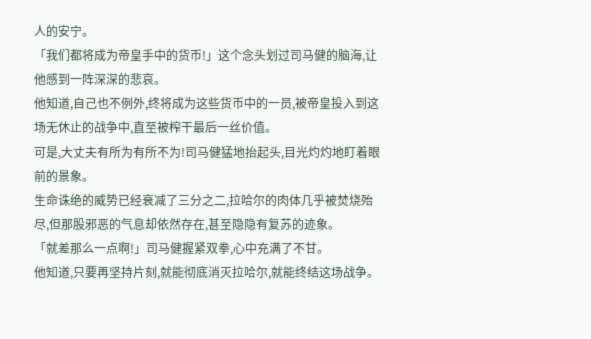人的安宁。
「我们都将成为帝皇手中的货币!」这个念头划过司马健的脑海,让他感到一阵深深的悲哀。
他知道,自己也不例外,终将成为这些货币中的一员,被帝皇投入到这场无休止的战争中,直至被榨干最后一丝价值。
可是,大丈夫有所为有所不为!司马健猛地抬起头,目光灼灼地盯着眼前的景象。
生命诛绝的威势已经衰减了三分之二,拉哈尔的肉体几乎被焚烧殆尽,但那股邪恶的气息却依然存在,甚至隐隐有复苏的迹象。
「就差那么一点啊!」司马健握紧双拳,心中充满了不甘。
他知道,只要再坚持片刻,就能彻底消灭拉哈尔,就能终结这场战争。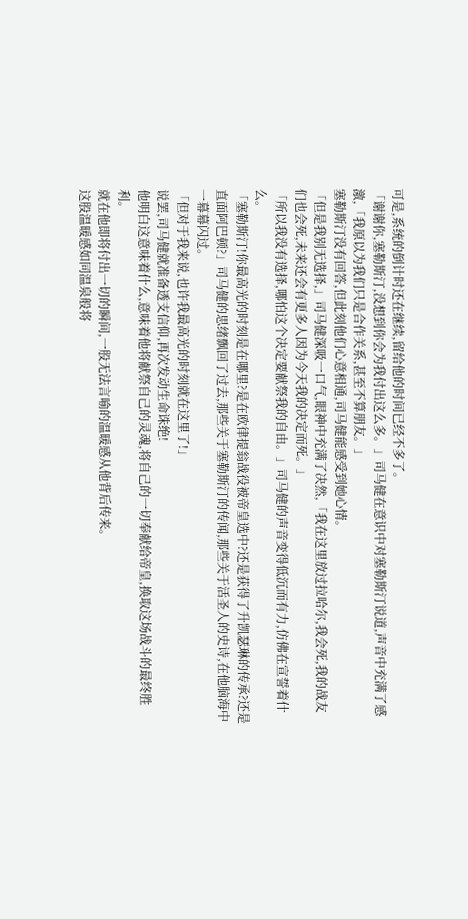可是,系统的倒计时还在继续,留给他的时间已经不多了。
「谢谢你,塞勒斯汀,没想到你会为我付出这么多。」司马健在意识中对塞勒斯汀说道,声音中充满了感激,「我原以为我们只是合作关系,甚至不算朋友。」
塞勒斯汀没有回答,但此刻他们心意相通,司马健能感受到她心情。
「但是我别无选择,」司马健深吸一口气,眼神中充满了决然,「我在这里放过拉哈尔,我会死,我的战友们也会死,未来还会有更多人因为今天我的决定而死。」
「所以我没有选择,哪怕这个决定要献祭我的自由。」司马健的声音变得低沉而有力,仿佛在宣誓着什么。
「塞勒斯汀!你最高光的时刻是在哪里?是在欧律提翁战役被帝皇选中?还是获得了升凯瑟琳的传承?还是直面阿巴顿?」司马健的思绪飘回了过去,那些关于塞勒斯汀的传闻,那些关于活圣人的史诗,在他脑海中一幕幕闪过。
「但对于我来说,也许我最高光的时刻就在这里了!」
说罢,司马健就准备透支信仰,再次发动生命诛绝!
他明白这意味着什么,意味着他将献祭自己的灵魂,将自己的一切奉献给帝皇,换取这场战斗的最终胜利。
就在他即将付出一切的瞬间,一股无法言喻的温暖感从他背后传来。
这股温暖感如同温泉般将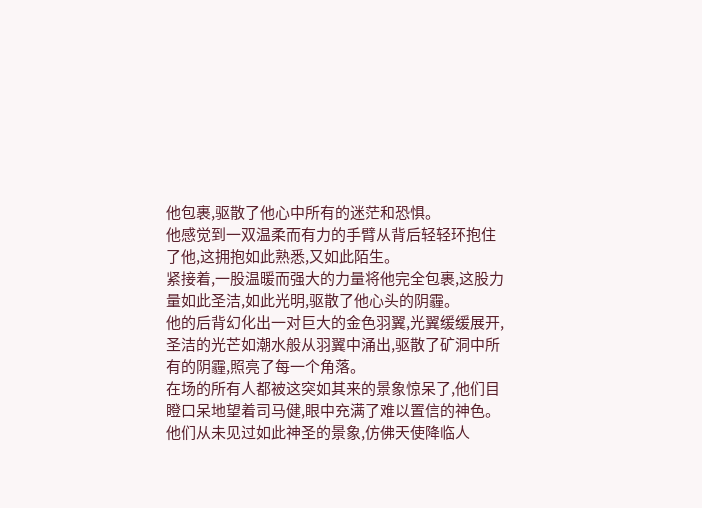他包裹,驱散了他心中所有的迷茫和恐惧。
他感觉到一双温柔而有力的手臂从背后轻轻环抱住了他,这拥抱如此熟悉,又如此陌生。
紧接着,一股温暖而强大的力量将他完全包裹,这股力量如此圣洁,如此光明,驱散了他心头的阴霾。
他的后背幻化出一对巨大的金色羽翼,光翼缓缓展开,圣洁的光芒如潮水般从羽翼中涌出,驱散了矿洞中所有的阴霾,照亮了每一个角落。
在场的所有人都被这突如其来的景象惊呆了,他们目瞪口呆地望着司马健,眼中充满了难以置信的神色。
他们从未见过如此神圣的景象,仿佛天使降临人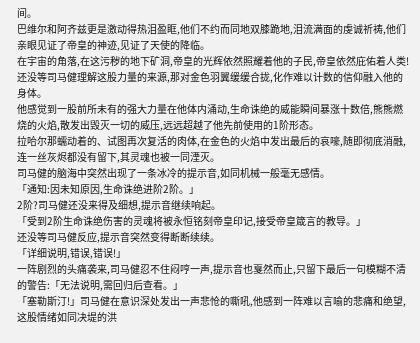间。
巴维尔和阿齐兹更是激动得热泪盈眶,他们不约而同地双膝跪地,泪流满面的虔诚祈祷,他们亲眼见证了帝皇的神迹,见证了天使的降临。
在宇宙的角落,在这污秽的地下矿洞,帝皇的光辉依然照耀着他的子民,帝皇依然庇佑着人类!
还没等司马健理解这股力量的来源,那对金色羽翼缓缓合拢,化作难以计数的信仰融入他的身体。
他感觉到一股前所未有的强大力量在他体内涌动,生命诛绝的威能瞬间暴涨十数倍,熊熊燃烧的火焰,散发出毁灭一切的威压,远远超越了他先前使用的1阶形态。
拉哈尔那蠕动着的、试图再次复活的肉体,在金色的火焰中发出最后的哀嚎,随即彻底消融,连一丝灰烬都没有留下,其灵魂也被一同湮灭。
司马健的脑海中突然出现了一条冰冷的提示音,如同机械一般毫无感情。
「通知:因未知原因,生命诛绝进阶2阶。」
2阶?司马健还没来得及细想,提示音继续响起。
「受到2阶生命诛绝伤害的灵魂将被永恒铭刻帝皇印记,接受帝皇箴言的教导。」
还没等司马健反应,提示音突然变得断断续续。
「详细说明,错误,错误!」
一阵剧烈的头痛袭来,司马健忍不住闷哼一声,提示音也戛然而止,只留下最后一句模糊不清的警告:「无法说明,需回归后查看。」
「塞勒斯汀!」司马健在意识深处发出一声悲怆的嘶吼,他感到一阵难以言喻的悲痛和绝望,这股情绪如同决堤的洪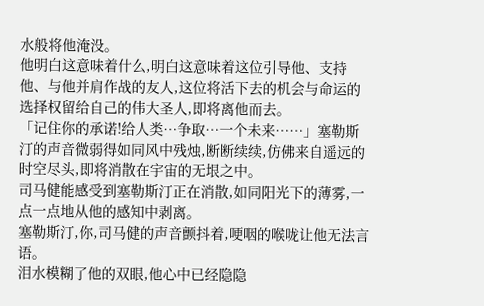水般将他淹没。
他明白这意味着什么,明白这意味着这位引导他、支持他、与他并肩作战的友人,这位将活下去的机会与命运的选择权留给自己的伟大圣人,即将离他而去。
「记住你的承诺!给人类…争取…一个未来……」塞勒斯汀的声音微弱得如同风中残烛,断断续续,仿佛来自遥远的时空尽头,即将消散在宇宙的无垠之中。
司马健能感受到塞勒斯汀正在消散,如同阳光下的薄雾,一点一点地从他的感知中剥离。
塞勒斯汀,你,司马健的声音颤抖着,哽咽的喉咙让他无法言语。
泪水模糊了他的双眼,他心中已经隐隐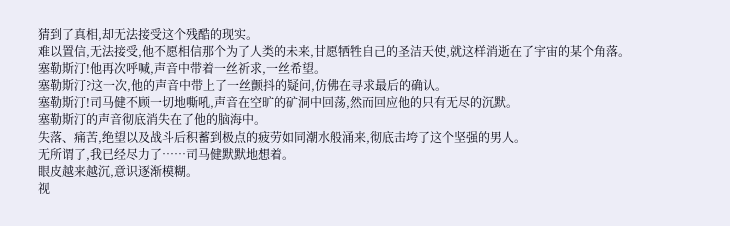猜到了真相,却无法接受这个残酷的现实。
难以置信,无法接受,他不愿相信那个为了人类的未来,甘愿牺牲自己的圣洁天使,就这样消逝在了宇宙的某个角落。
塞勒斯汀!他再次呼喊,声音中带着一丝祈求,一丝希望。
塞勒斯汀?这一次,他的声音中带上了一丝颤抖的疑问,仿佛在寻求最后的确认。
塞勒斯汀!司马健不顾一切地嘶吼,声音在空旷的矿洞中回荡,然而回应他的只有无尽的沉默。
塞勒斯汀的声音彻底消失在了他的脑海中。
失落、痛苦,绝望以及战斗后积蓄到极点的疲劳如同潮水般涌来,彻底击垮了这个坚强的男人。
无所谓了,我已经尽力了……司马健默默地想着。
眼皮越来越沉,意识逐渐模糊。
视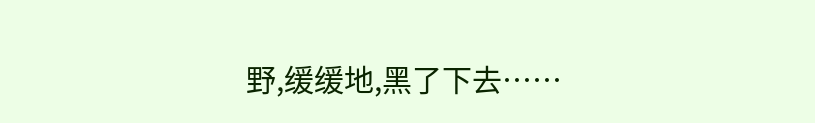野,缓缓地,黑了下去……